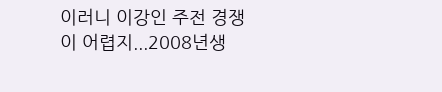이러니 이강인 주전 경쟁이 어렵지...2008년생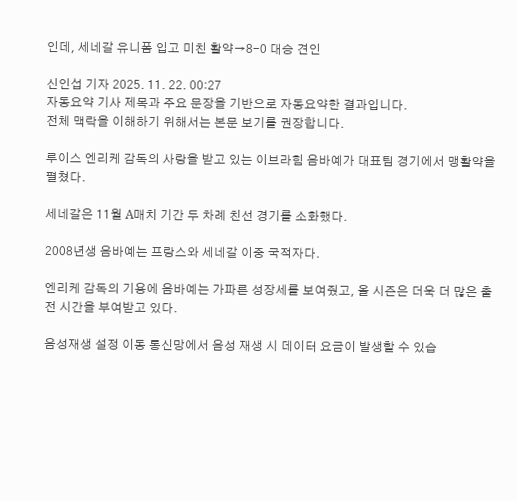인데, 세네갈 유니폼 입고 미친 활약→8-0 대승 견인

신인섭 기자 2025. 11. 22. 00:27
자동요약 기사 제목과 주요 문장을 기반으로 자동요약한 결과입니다.
전체 맥락을 이해하기 위해서는 본문 보기를 권장합니다.

루이스 엔리케 감독의 사랑을 받고 있는 이브라힘 음바예가 대표팀 경기에서 맹활약을 펼쳤다.

세네갈은 11월 A매치 기간 두 차례 친선 경기를 소화했다.

2008년생 음바예는 프랑스와 세네갈 이중 국적자다.

엔리케 감독의 기용에 음바예는 가파른 성장세를 보여줬고, 올 시즌은 더욱 더 많은 출전 시간을 부여받고 있다.

음성재생 설정 이동 통신망에서 음성 재생 시 데이터 요금이 발생할 수 있습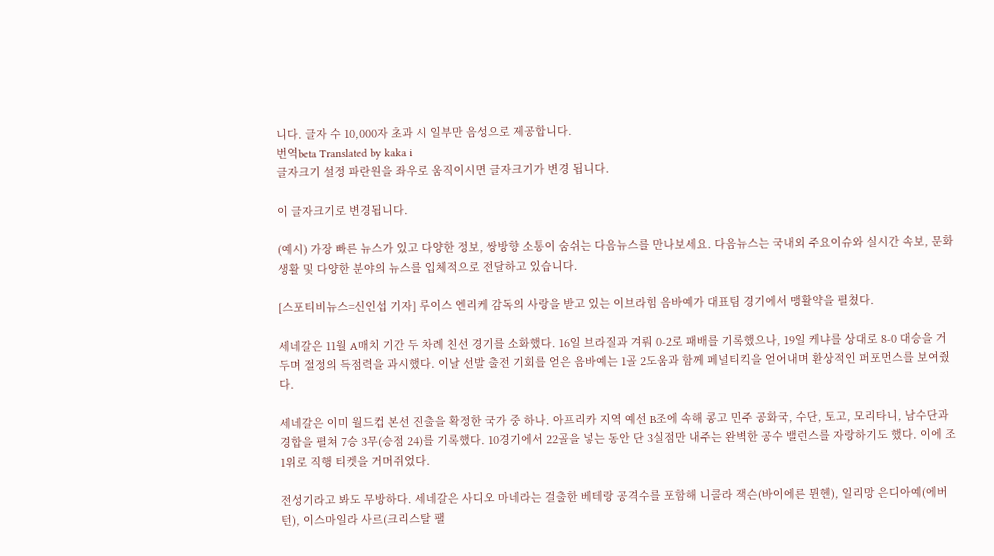니다. 글자 수 10,000자 초과 시 일부만 음성으로 제공합니다.
번역beta Translated by kaka i
글자크기 설정 파란원을 좌우로 움직이시면 글자크기가 변경 됩니다.

이 글자크기로 변경됩니다.

(예시) 가장 빠른 뉴스가 있고 다양한 정보, 쌍방향 소통이 숨쉬는 다음뉴스를 만나보세요. 다음뉴스는 국내외 주요이슈와 실시간 속보, 문화생활 및 다양한 분야의 뉴스를 입체적으로 전달하고 있습니다.

[스포티비뉴스=신인섭 기자] 루이스 엔리케 감독의 사랑을 받고 있는 이브라힘 음바예가 대표팀 경기에서 맹활약을 펼쳤다.

세네갈은 11월 A매치 기간 두 차례 친선 경기를 소화했다. 16일 브라질과 겨뤄 0-2로 패배를 기록했으나, 19일 케냐를 상대로 8-0 대승을 거두며 절정의 득점력을 과시했다. 이날 선발 출전 기회를 얻은 음바예는 1골 2도움과 함께 페널티킥을 얻어내며 환상적인 퍼포먼스를 보여줬다.

세네갈은 이미 월드컵 본선 진출을 확정한 국가 중 하나. 아프리카 지역 예선 B조에 속해 콩고 민주 공화국, 수단, 토고, 모리타니, 남수단과 경합을 펼쳐 7승 3무(승점 24)를 기록했다. 10경기에서 22골을 넣는 동안 단 3실점만 내주는 완벽한 공수 밸런스를 자랑하기도 했다. 이에 조 1위로 직행 티켓을 거머쥐었다.

전성기라고 봐도 무방하다. 세네갈은 사디오 마네라는 걸출한 베테랑 공격수를 포함해 니콜라 잭슨(바이에른 뮌헨), 일리망 은디아예(에버턴), 이스마일라 사르(크리스탈 팰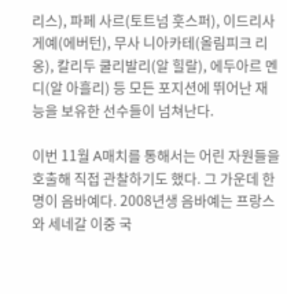리스), 파페 사르(토트넘 훗스퍼), 이드리사 게예(에버턴), 무사 니아카테(올림피크 리옹), 칼리두 쿨리발리(알 힐랄), 에두아르 멘디(알 아흘리) 등 모든 포지션에 뛰어난 재능을 보유한 선수들이 넘쳐난다.

이번 11월 A매치를 통해서는 어린 자원들을 호출해 직접 관찰하기도 했다. 그 가운데 한 명이 음바예다. 2008년생 음바예는 프랑스와 세네갈 이중 국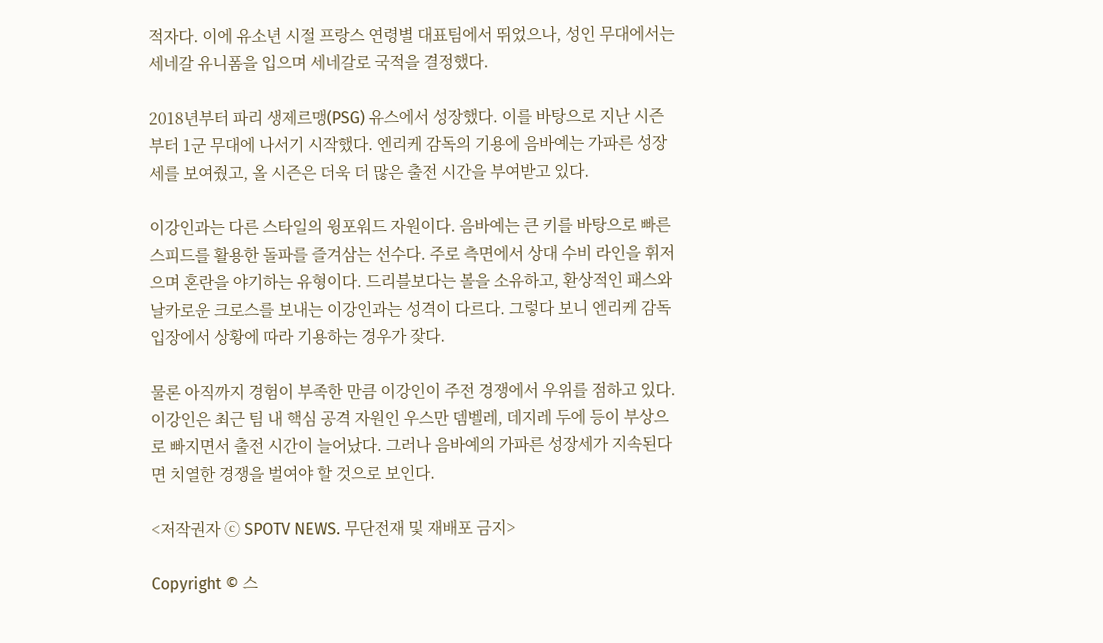적자다. 이에 유소년 시절 프랑스 연령별 대표팀에서 뛰었으나, 성인 무대에서는 세네갈 유니폼을 입으며 세네갈로 국적을 결정했다.

2018년부터 파리 생제르맹(PSG) 유스에서 성장했다. 이를 바탕으로 지난 시즌부터 1군 무대에 나서기 시작했다. 엔리케 감독의 기용에 음바예는 가파른 성장세를 보여줬고, 올 시즌은 더욱 더 많은 출전 시간을 부여받고 있다.

이강인과는 다른 스타일의 윙포워드 자원이다. 음바예는 큰 키를 바탕으로 빠른 스피드를 활용한 돌파를 즐겨삼는 선수다. 주로 측면에서 상대 수비 라인을 휘저으며 혼란을 야기하는 유형이다. 드리블보다는 볼을 소유하고, 환상적인 패스와 날카로운 크로스를 보내는 이강인과는 성격이 다르다. 그렇다 보니 엔리케 감독 입장에서 상황에 따라 기용하는 경우가 잦다.

물론 아직까지 경험이 부족한 만큼 이강인이 주전 경쟁에서 우위를 점하고 있다. 이강인은 최근 팀 내 핵심 공격 자원인 우스만 뎀벨레, 데지레 두에 등이 부상으로 빠지면서 출전 시간이 늘어났다. 그러나 음바예의 가파른 성장세가 지속된다면 치열한 경쟁을 벌여야 할 것으로 보인다.

<저작권자 ⓒ SPOTV NEWS. 무단전재 및 재배포 금지>

Copyright © 스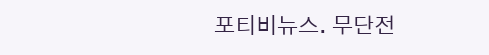포티비뉴스. 무단전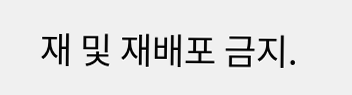재 및 재배포 금지.